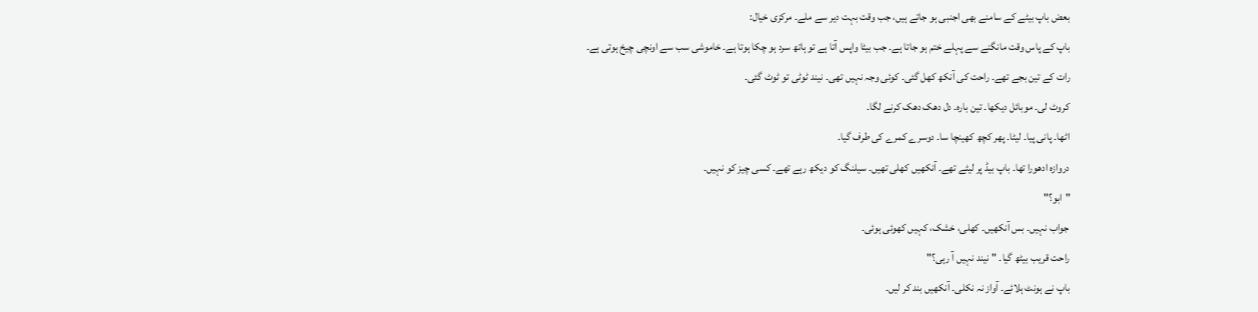بعض باپ بیٹے کے سامنے بھی اجنبی ہو جاتے ہیں، جب وقت بہت دیر سے ملے۔ مرکزی خیال:
باپ کے پاس وقت مانگنے سے پہلے ختم ہو جاتا ہے۔ جب بیٹا واپس آتا ہے تو ہاتھ سرد ہو چکا ہوتا ہے۔ خاموشی سب سے اونچی چیخ ہوتی ہے۔
رات کے تین بجے تھے۔ راحت کی آنکھ کھل گئی۔ کوئی وجہ نہیں تھی۔ نیند ٹوٹی تو ٹوٹ گئی۔
کروٹ لی۔ موبائل دیکھا۔ تین بارہ۔ دل دھک دھک کرنے لگا۔
اٹھا۔ پانی پیا۔ لیٹا۔ پھر کچھ کھینچا سا۔ دوسرے کمرے کی طرف گیا۔
دروازہ ادھورا تھا۔ باپ بیڈ پر لیٹے تھے۔ آنکھیں کھلی تھیں۔ سیلنگ کو دیکھ رہے تھے۔ کسی چیز کو نہیں۔
"ابو؟"
جواب نہیں۔ بس آنکھیں۔ کھلی، خشک، کہیں کھوئی ہوئی۔
راحت قریب بیٹھ گیا۔ "نیند نہیں آ رہی؟"
باپ نے ہونٹ ہلائے۔ آواز نہ نکلی۔ آنکھیں بند کر لیں۔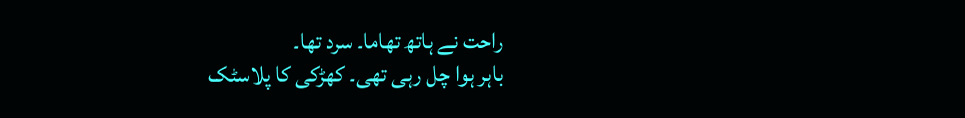راحت نے ہاتھ تھاما۔ سرد تھا۔
باہر ہوا چل رہی تھی۔ کھڑکی کا پلاسٹک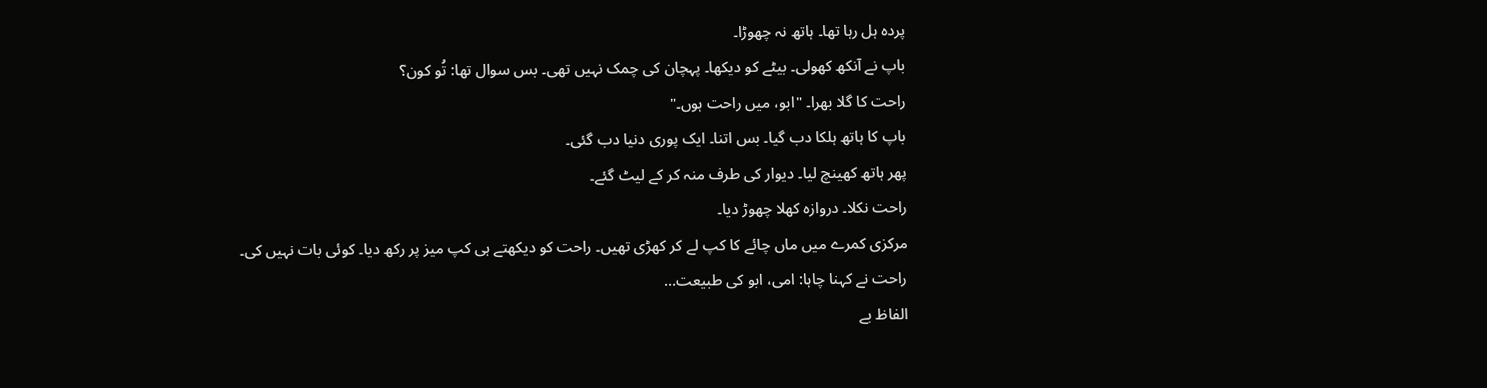پردہ ہل رہا تھا۔ ہاتھ نہ چھوڑا۔
باپ نے آنکھ کھولی۔ بیٹے کو دیکھا۔ پہچان کی چمک نہیں تھی۔ بس سوال تھا: تُو کون؟
راحت کا گلا بھرا۔ "ابو، میں راحت ہوں۔"
باپ کا ہاتھ ہلکا دب گیا۔ بس اتنا۔ ایک پوری دنیا دب گئی۔
پھر ہاتھ کھینچ لیا۔ دیوار کی طرف منہ کر کے لیٹ گئے۔
راحت نکلا۔ دروازہ کھلا چھوڑ دیا۔
مرکزی کمرے میں ماں چائے کا کپ لے کر کھڑی تھیں۔ راحت کو دیکھتے ہی کپ میز پر رکھ دیا۔ کوئی بات نہیں کی۔
راحت نے کہنا چاہا: امی، ابو کی طبیعت…
الفاظ بے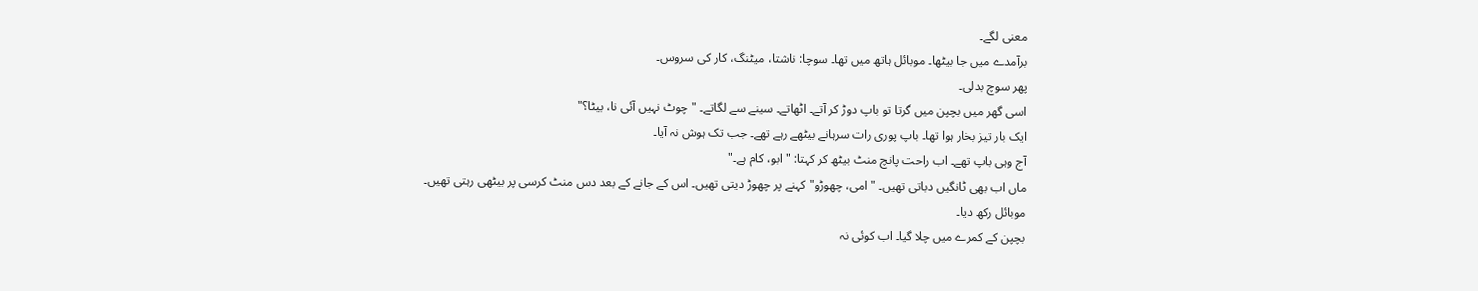معنی لگے۔
برآمدے میں جا بیٹھا۔ موبائل ہاتھ میں تھا۔ سوچا: ناشتا، میٹنگ، کار کی سروس۔
پھر سوچ بدلی۔
اسی گھر میں بچپن میں گرتا تو باپ دوڑ کر آتے۔ اٹھاتے۔ سینے سے لگاتے۔ "چوٹ نہیں آئی نا، بیٹا؟"
ایک بار تیز بخار ہوا تھا۔ باپ پوری رات سرہانے بیٹھے رہے تھے۔ جب تک ہوش نہ آیا۔
آج وہی باپ تھے۔ اب راحت پانچ منٹ بیٹھ کر کہتا: "ابو، کام ہے۔"
ماں اب بھی ٹانگیں دباتی تھیں۔ "امی، چھوڑو" کہنے پر چھوڑ دیتی تھیں۔ اس کے جانے کے بعد دس منٹ کرسی پر بیٹھی رہتی تھیں۔
موبائل رکھ دیا۔
بچپن کے کمرے میں چلا گیا۔ اب کوئی نہ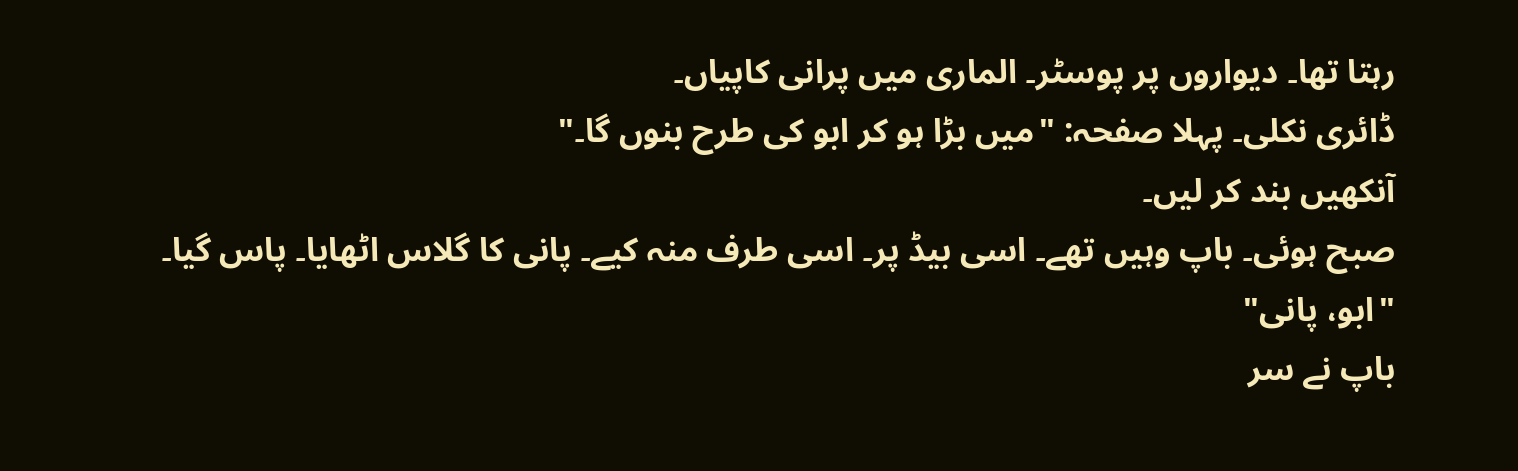رہتا تھا۔ دیواروں پر پوسٹر۔ الماری میں پرانی کاپیاں۔
ڈائری نکلی۔ پہلا صفحہ: "میں بڑا ہو کر ابو کی طرح بنوں گا۔"
آنکھیں بند کر لیں۔
صبح ہوئی۔ باپ وہیں تھے۔ اسی بیڈ پر۔ اسی طرف منہ کیے۔ پانی کا گلاس اٹھایا۔ پاس گیا۔
"ابو، پانی"
باپ نے سر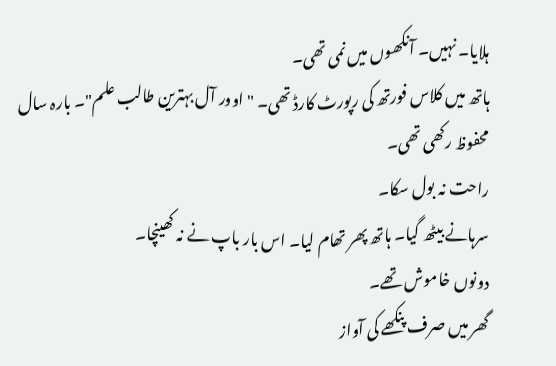ہلایا۔ نہیں۔ آنکھوں میں نمی تھی۔
ہاتھ میں کلاس فورتھ کی رپورٹ کارڈ تھی۔ "اوور آل بہترین طالب علم"۔ بارہ سال محفوظ رکھی تھی۔
راحت نہ بول سکا۔
سرہانے بیٹھ گیا۔ ہاتھ پھر تھام لیا۔ اس بار باپ نے نہ کھینچا۔
دونوں خاموش تھے۔
گھر میں صرف پنکھے کی آواز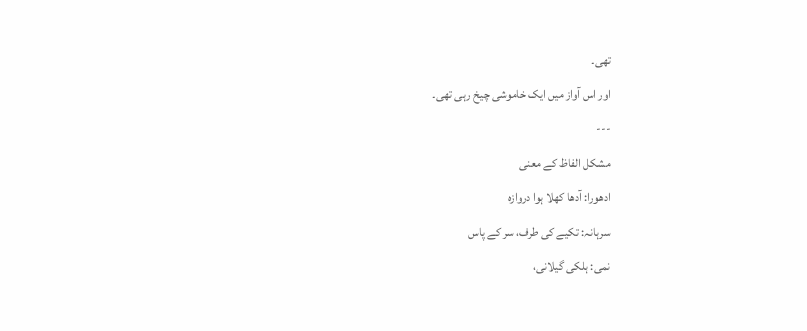تھی۔
اور اس آواز میں ایک خاموشی چیخ رہی تھی۔
---
مشکل الفاظ کے معنی
ادھورا: آدھا کھلا ہوا دروازہ
سرہانہ: تکیے کی طرف، سر کے پاس
نمی: ہلکی گیلانی،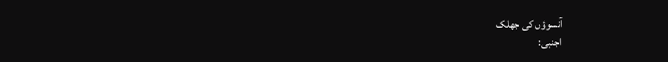آنسوؤں کی جھلک
اجنبی: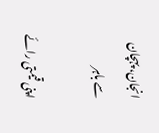انجان، پہچان سے باہر

اپنی قیمتی رائے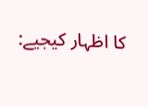کا اظہار کیجیے: